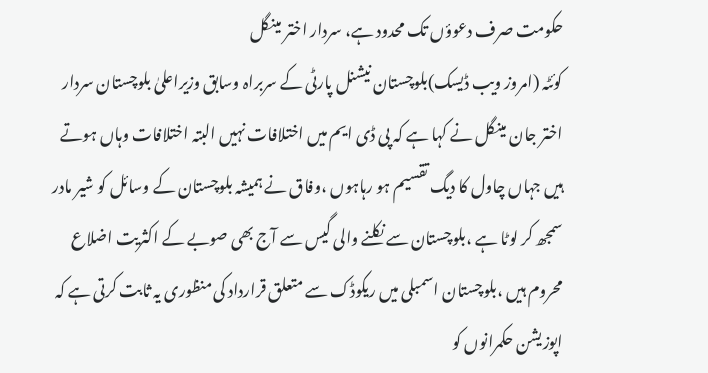حکومت صرف دعوؤں تک محدود ہے، سردار اختر مینگل
کوئٹہ (امروز ویب ڈیسک)بلوچستان نیشنل پارٹی کے سربراہ وسابق وزیراعلیٰ بلوچستان سردار اختر جان مینگل نے کہا ہے کہ پی ڈی ایم میں اختلافات نہیں البتہ اختلافات وہاں ہوتے ہیں جہاں چاول کا دیگ تقسیم ہو رہاہوں ،وفاق نے ہمیشہ بلوچستان کے وسائل کو شیر مادر سمجھ کر لوٹا ہے ،بلوچستان سے نکلنے والی گیس سے آج بھی صوبے کے اکثریت اضلاع محروم ہیں ،بلوچستان اسمبلی میں ریکوڈک سے متعلق قرارداد کی منظوری یہ ثابت کرتی ہے کہ اپوزیشن حکمرانوں کو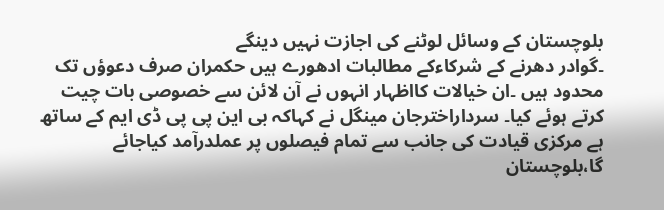بلوچستان کے وسائل لوٹنے کی اجازت نہیں دینگے
۔گوادر دھرنے کے شرکاءکے مطالبات ادھورے ہیں حکمران صرف دعوؤں تک محدود ہیں ۔ان خیالات کااظہار انہوں نے آن لائن سے خصوصی بات چیت کرتے ہوئے کیا۔ سرداراخترجان مینگل نے کہاکہ بی این پی پی ڈی ایم کے ساتھ ہے مرکزی قیادت کی جانب سے تمام فیصلوں پر عملدرآمد کیاجائے گا،بلوچستان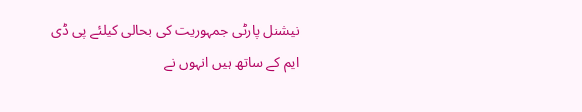نیشنل پارٹی جمہوریت کی بحالی کیلئے پی ڈی ایم کے ساتھ ہیں انہوں نے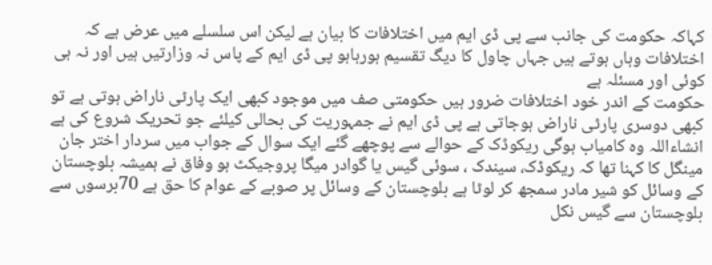کہاکہ حکومت کی جانب سے پی ڈی ایم میں اختلافات کا بیان ہے لیکن اس سلسلے میں عرض ہے کہ اختلافات وہاں ہوتے ہیں جہاں چاول کا دیگ تقسیم ہورہاہو پی ڈی ایم کے پاس نہ وزارتیں ہیں اور نہ ہی کوئی اور مسئلہ ہے
حکومت کے اندر خود اختلافات ضرور ہیں حکومتی صف میں موجود کبھی ایک پارٹی ناراض ہوتی ہے تو کبھی دوسری پارٹی ناراض ہوجاتی ہے پی ڈی ایم نے جمہوریت کی بحالی کیلئے جو تحریک شروع کی ہے انشاءاللہ وہ کامیاب ہوگی ریکوڈک کے حوالے سے پوچھے گئے ایک سوال کے جواب میں سردار اختر جان مینگل کا کہنا تھا کہ ریکوڈک، سیندک ، سوئی گیس یا گوادر میگا پروجیکٹ ہو وفاق نے ہمیشہ بلوچستان کے وسائل کو شیر مادر سمجھ کر لوٹا ہے بلوچستان کے وسائل پر صوبے کے عوام کا حق ہے 70برسوں سے بلوچستان سے گیس نکل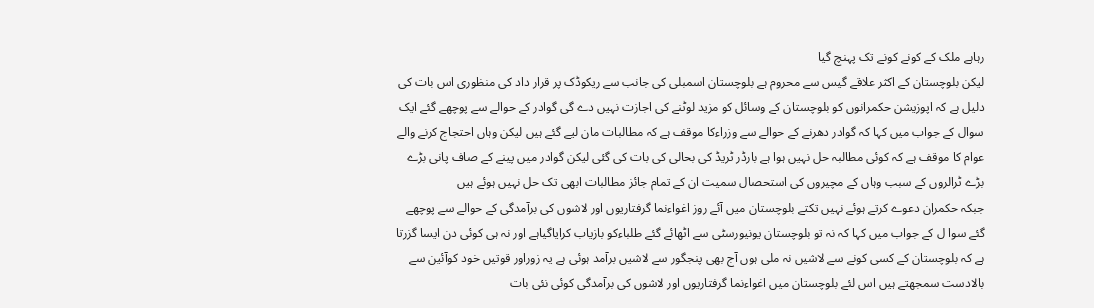رہاہے ملک کے کونے کونے تک پہنچ گیا
لیکن بلوچستان کے اکثر علاقے گیس سے محروم ہے بلوچستان اسمبلی کی جانب سے ریکوڈک پر قرار داد کی منظوری اس بات کی دلیل ہے کہ اپوزیشن حکمرانوں کو بلوچستان کے وسائل کو مزید لوٹنے کی اجازت نہیں دے گی گوادر کے حوالے سے پوچھے گئے ایک سوال کے جواب میں کہا کہ گوادر دھرنے کے حوالے سے وزراءکا موقف ہے کہ مطالبات مان لیے گئے ہیں لیکن وہاں احتجاج کرنے والے عوام کا موقف ہے کہ کوئی مطالبہ حل نہیں ہوا ہے بارڈر ٹریڈ کی بحالی کی بات کی گئی لیکن گوادر میں پینے کے صاف پانی بڑے بڑے ٹرالروں کے سبب وہاں کے مچیروں کی استحصال سمیت ان کے تمام جائز مطالبات ابھی تک حل نہیں ہوئے ہیں
جبکہ حکمران دعوے کرتے ہوئے نہیں تکتے بلوچستان میں آئے روز اغواءنما گرفتاریوں اور لاشوں کی برآمدگی کے حوالے سے پوچھے گئے سوا ل کے جواب میں کہا کہ نہ تو بلوچستان یونیورسٹی سے اٹھائے گئے طلباءکو بازیاب کرایاگیاہے اور نہ ہی کوئی دن ایسا گزرتا ہے کہ بلوچستان کے کسی کونے سے لاشیں نہ ملی ہوں آج بھی پنجگور سے لاشیں برآمد ہوئی ہے یہ زوراور قوتیں خود کوآئین سے بالادست سمجھتے ہیں اس لئے بلوچستان میں اغواءنما گرفتاریوں اور لاشوں کی برآمدگی کوئی نئی بات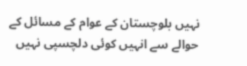نہیں بلوچستان کے عوام کے مسائل کے حوالے سے انہیں کوئی دلچسپی نہیں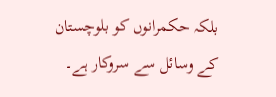بلکہ حکمرانوں کو بلوچستان کے وسائل سے سروکار ہے۔